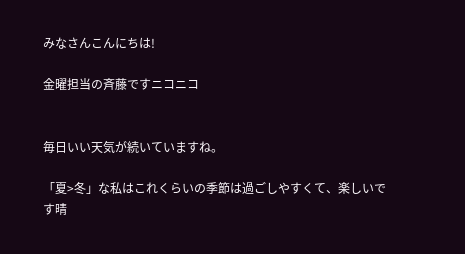みなさんこんにちは!

金曜担当の斉藤ですニコニコ


毎日いい天気が続いていますね。

「夏>冬」な私はこれくらいの季節は過ごしやすくて、楽しいです晴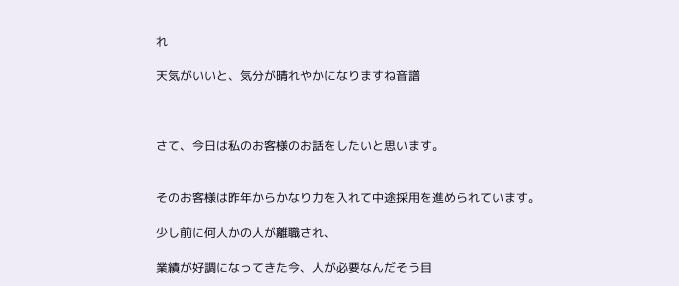れ

天気がいいと、気分が晴れやかになりますね音譜



さて、今日は私のお客様のお話をしたいと思います。


そのお客様は昨年からかなり力を入れて中途採用を進められています。

少し前に何人かの人が離職され、

業績が好調になってきた今、人が必要なんだそう目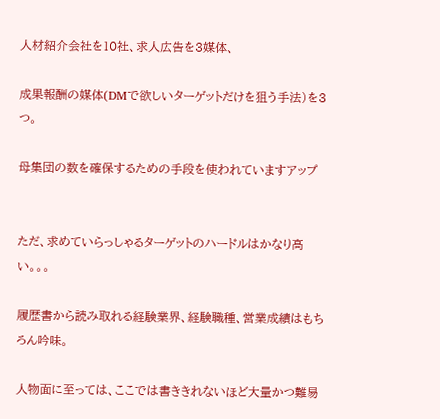人材紹介会社を10社、求人広告を3媒体、

成果報酬の媒体(DMで欲しいターゲットだけを狙う手法)を3つ。

母集団の数を確保するための手段を使われていますアップ


ただ、求めていらっしゃるターゲットのハードルはかなり高い。。。

履歴書から読み取れる経験業界、経験職種、営業成績はもちろん吟味。

人物面に至っては、ここでは書ききれないほど大量かつ難易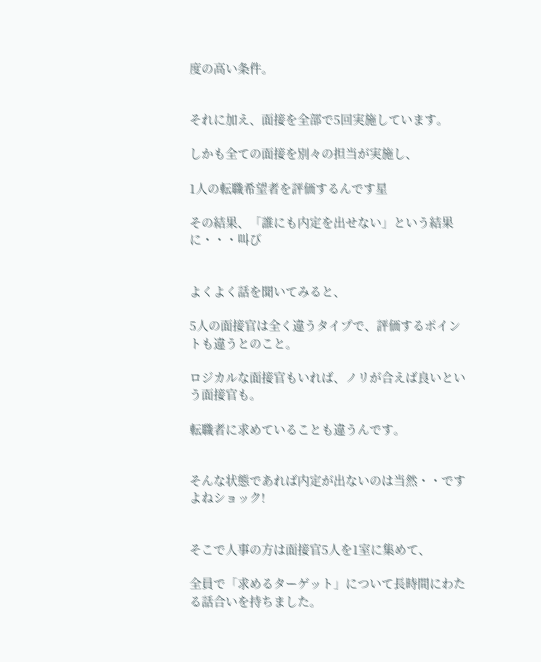度の高い条件。


それに加え、面接を全部で5回実施しています。

しかも全ての面接を別々の担当が実施し、

1人の転職希望者を評価するんです星

その結果、「誰にも内定を出せない」という結果に・・・叫び


よくよく話を聞いてみると、

5人の面接官は全く違うタイプで、評価するポイントも違うとのこと。

ロジカルな面接官もいれば、ノリが合えば良いという面接官も。

転職者に求めていることも違うんです。


そんな状態であれば内定が出ないのは当然・・ですよねショック!


そこで人事の方は面接官5人を1室に集めて、

全員で「求めるターゲット」について長時間にわたる話合いを持ちました。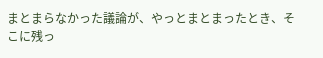まとまらなかった議論が、やっとまとまったとき、そこに残っ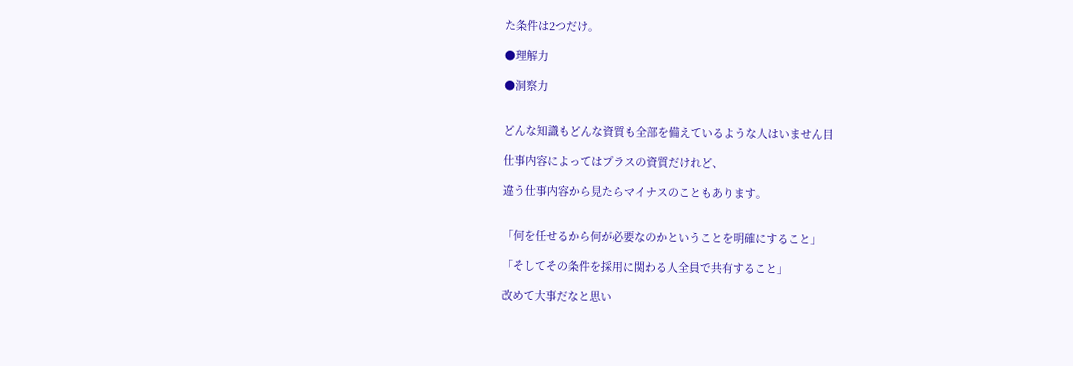た条件は2つだけ。

●理解力

●洞察力


どんな知識もどんな資質も全部を備えているような人はいません目

仕事内容によってはプラスの資質だけれど、

違う仕事内容から見たらマイナスのこともあります。


「何を任せるから何が必要なのかということを明確にすること」

「そしてその条件を採用に関わる人全員で共有すること」

改めて大事だなと思い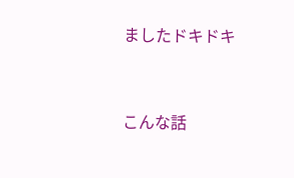ましたドキドキ


こんな話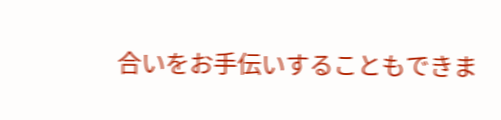合いをお手伝いすることもできま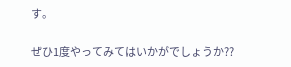す。

ぜひ1度やってみてはいかがでしょうか??